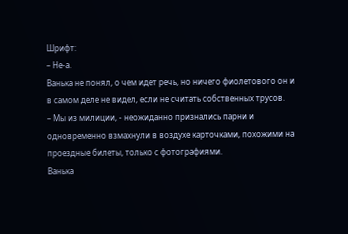Шрифт:
– Не-а.
Ванька не понял, о чем идет речь, но ничего фиолетового он и в самом деле не видел, если не считать собственных трусов.
– Мы из милиции, - неожиданно признались парни и одновременно взмахнули в воздухе карточками, похожими на проездные билеты, только с фотографиями.
Ванька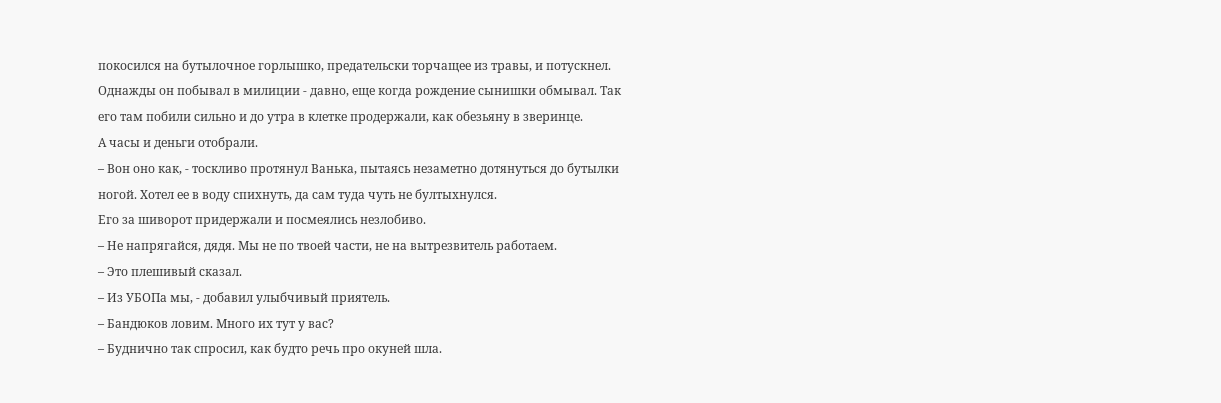покосился на бутылочное горлышко, предательски торчащее из травы, и потускнел. Однажды он побывал в милиции - давно, еще когда рождение сынишки обмывал. Так его там побили сильно и до утра в клетке продержали, как обезьяну в зверинце.
А часы и деньги отобрали.
– Вон оно как, - тоскливо протянул Ванька, пытаясь незаметно дотянуться до бутылки ногой. Хотел ее в воду спихнуть, да сам туда чуть не бултыхнулся.
Его за шиворот придержали и посмеялись незлобиво.
– Не напрягайся, дядя. Мы не по твоей части, не на вытрезвитель работаем.
– Это плешивый сказал.
– Из УБОПа мы, - добавил улыбчивый приятель.
– Бандюков ловим. Много их тут у вас?
– Буднично так спросил, как будто речь про окуней шла.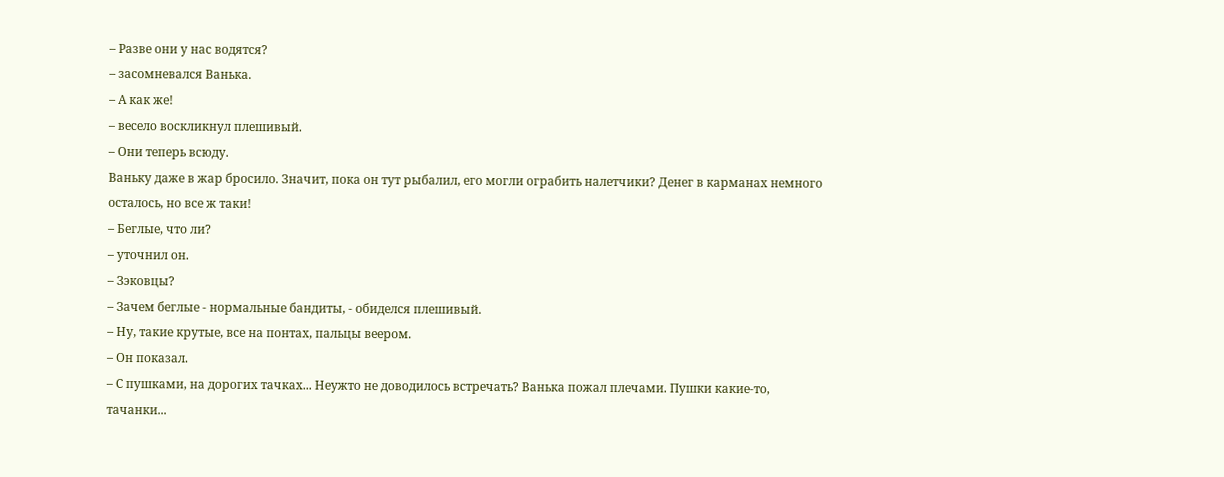– Разве они у нас водятся?
– засомневался Ванька.
– А как же!
– весело воскликнул плешивый.
– Они теперь всюду.
Ваньку даже в жар бросило. Значит, пока он тут рыбалил, его могли ограбить налетчики? Денег в карманах немного осталось, но все ж таки!
– Беглые, что ли?
– уточнил он.
– Зэковцы?
– Зачем беглые - нормальные бандиты, - обиделся плешивый.
– Ну, такие крутые, все на понтах, пальцы веером.
– Он показал.
– С пушками, на дорогих тачках... Неужто не доводилось встречать? Ванька пожал плечами. Пушки какие-то, тачанки...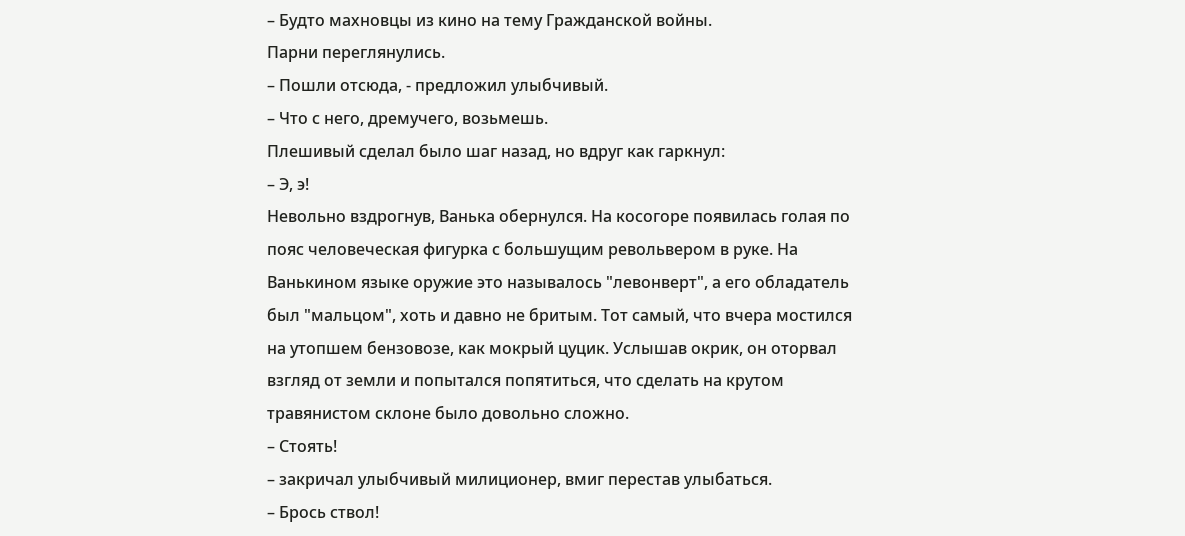– Будто махновцы из кино на тему Гражданской войны.
Парни переглянулись.
– Пошли отсюда, - предложил улыбчивый.
– Что с него, дремучего, возьмешь.
Плешивый сделал было шаг назад, но вдруг как гаркнул:
– Э, э!
Невольно вздрогнув, Ванька обернулся. На косогоре появилась голая по пояс человеческая фигурка с большущим револьвером в руке. На Ванькином языке оружие это называлось "левонверт", а его обладатель был "мальцом", хоть и давно не бритым. Тот самый, что вчера мостился на утопшем бензовозе, как мокрый цуцик. Услышав окрик, он оторвал взгляд от земли и попытался попятиться, что сделать на крутом травянистом склоне было довольно сложно.
– Стоять!
– закричал улыбчивый милиционер, вмиг перестав улыбаться.
– Брось ствол!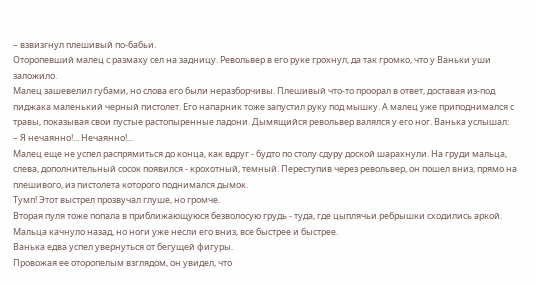– взвизгнул плешивый по-бабьи.
Оторопевший малец с размаху сел на задницу. Револьвер в его руке грохнул, да так громко, что у Ваньки уши заложило.
Малец зашевелил губами, но слова его были неразборчивы. Плешивый что-то проорал в ответ, доставая из-под пиджака маленький черный пистолет. Его напарник тоже запустил руку под мышку. А малец уже приподнимался с травы, показывая свои пустые растопыренные ладони. Дымящийся револьвер валялся у его ног. Ванька услышал:
– Я нечаянно!... Нечаянно!...
Малец еще не успел распрямиться до конца, как вдруг - будто по столу сдуру доской шарахнули. На груди мальца, слева, дополнительный сосок появился - крохотный, темный. Переступив через револьвер, он пошел вниз, прямо на плешивого, из пистолета которого поднимался дымок.
Тумп! Этот выстрел прозвучал глуше, но громче.
Вторая пуля тоже попала в приближающуюся безволосую грудь - туда, где цыплячьи ребрышки сходились аркой. Мальца качнуло назад, но ноги уже несли его вниз, все быстрее и быстрее.
Ванька едва успел увернуться от бегущей фигуры.
Провожая ее оторопелым взглядом, он увидел, что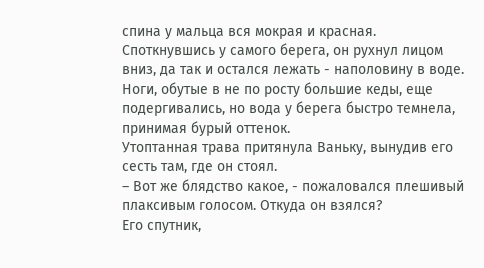спина у мальца вся мокрая и красная. Споткнувшись у самого берега, он рухнул лицом вниз, да так и остался лежать - наполовину в воде. Ноги, обутые в не по росту большие кеды, еще подергивались, но вода у берега быстро темнела, принимая бурый оттенок.
Утоптанная трава притянула Ваньку, вынудив его сесть там, где он стоял.
– Вот же блядство какое, - пожаловался плешивый плаксивым голосом. Откуда он взялся?
Его спутник,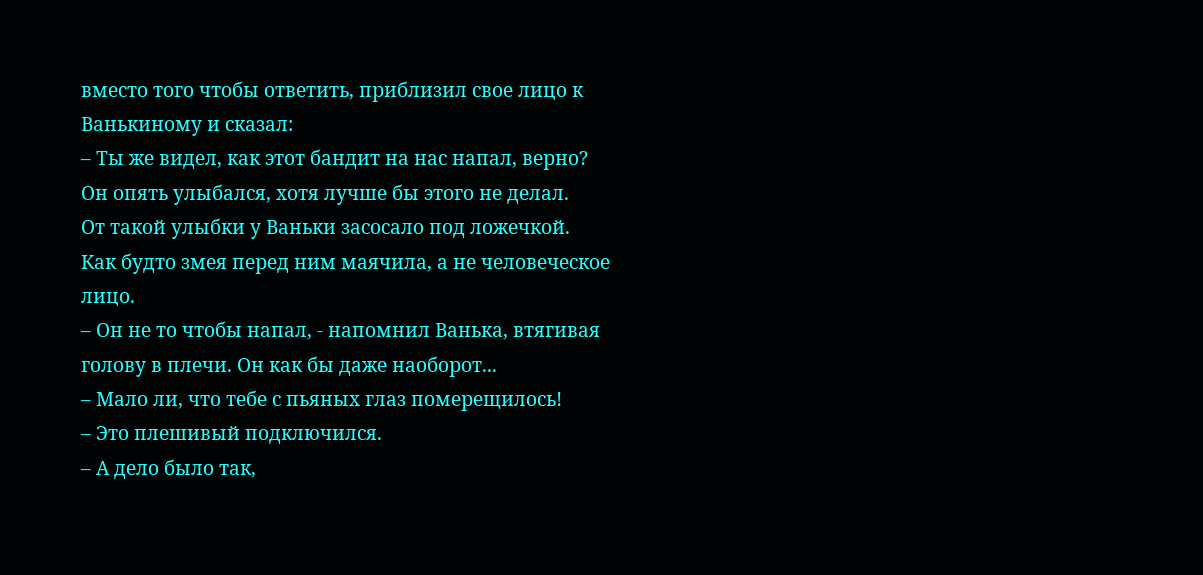вместо того чтобы ответить, приблизил свое лицо к Ванькиному и сказал:
– Ты же видел, как этот бандит на нас напал, верно?
Он опять улыбался, хотя лучше бы этого не делал.
От такой улыбки у Ваньки засосало под ложечкой.
Как будто змея перед ним маячила, а не человеческое лицо.
– Он не то чтобы напал, - напомнил Ванька, втягивая голову в плечи. Он как бы даже наоборот...
– Мало ли, что тебе с пьяных глаз померещилось!
– Это плешивый подключился.
– А дело было так,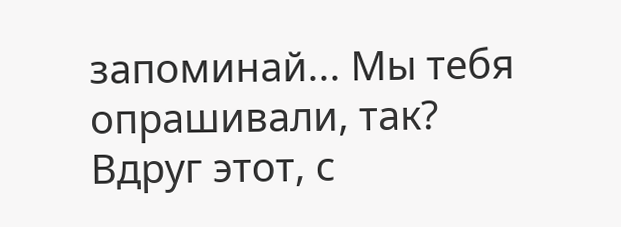запоминай... Мы тебя опрашивали, так? Вдруг этот, с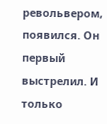револьвером, появился. Он первый выстрелил. И только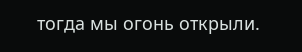тогда мы огонь открыли.